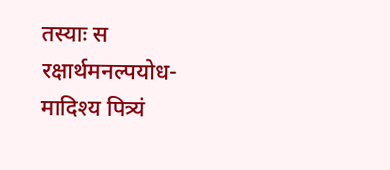तस्याः स रक्षार्थमनल्पयोध-
मादिश्य पित्र्यं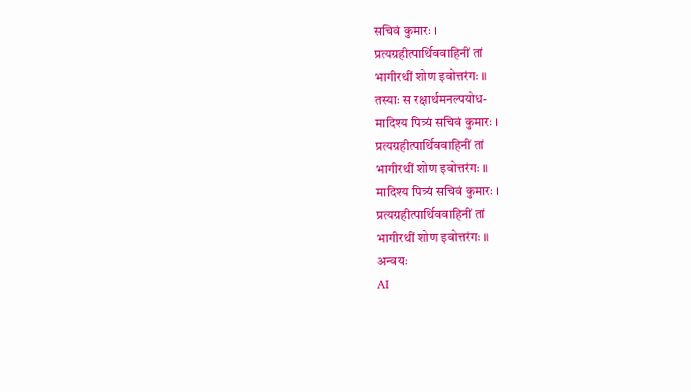सचिवं कुमारः ।
प्रत्यग्रहीत्पार्थिववाहिनीं तां
भागीरथीं शोण इवोत्तरंगः ॥
तस्याः स रक्षार्थमनल्पयोध-
मादिश्य पित्र्यं सचिवं कुमारः ।
प्रत्यग्रहीत्पार्थिववाहिनीं तां
भागीरथीं शोण इवोत्तरंगः ॥
मादिश्य पित्र्यं सचिवं कुमारः ।
प्रत्यग्रहीत्पार्थिववाहिनीं तां
भागीरथीं शोण इवोत्तरंगः ॥
अन्वयः
AI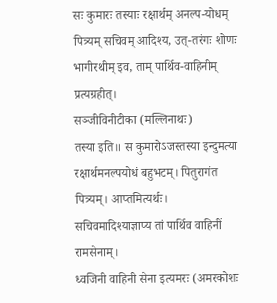सः कुमारः तस्याः रक्षार्थम् अनल्प-योधम् पित्र्यम् सचिवम् आदिश्य, उत्-तरंगः शोणः भागीरथीम् इव, ताम् पार्थिव-वाहिनीम् प्रत्यग्रहीत्।
सञ्जीविनीटीका (मल्लिनाथः)
तस्या इति॥ स कुमारोऽजस्तस्या इन्दुमत्या रक्षार्थमनल्पयोधं बहुभटम्। पितुरागंत पित्र्यम्। आप्तमित्यर्थः। सचिवमादिश्याज्ञाप्य तां पार्थिव वाहिनीं रामसेनाम्।
ध्वजिनी वाहिनी सेना इत्यमरः (अमरकोशः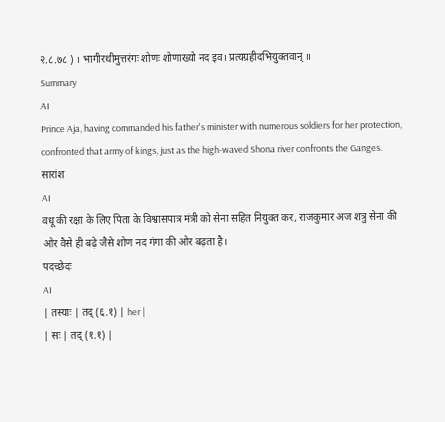२.८.७८ ) । भागीरथीमुत्तरंगः शोणः शोणाख्यो नद इव। प्रत्यग्रहीदभियुक्तवान् ॥
Summary
AI
Prince Aja, having commanded his father's minister with numerous soldiers for her protection, confronted that army of kings, just as the high-waved Shona river confronts the Ganges.
सारांश
AI
वधू की रक्षा के लिए पिता के विश्वासपात्र मंत्री को सेना सहित नियुक्त कर, राजकुमार अज शत्रु सेना की ओर वैसे ही बढ़े जैसे शोण नद गंगा की ओर बढ़ता है।
पदच्छेदः
AI
| तस्याः | तद् (६.१) | her |
| सः | तद् (१.१) |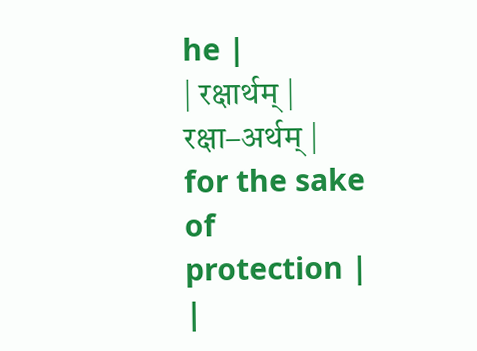he |
| रक्षार्थम् | रक्षा–अर्थम् | for the sake of protection |
|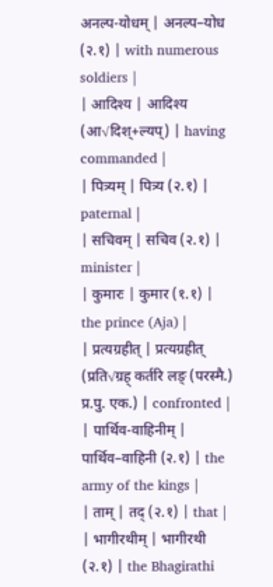अनल्प-योधम् | अनल्प–योध (२.१) | with numerous soldiers |
| आदिश्य | आदिश्य (आ√दिश्+ल्यप्) | having commanded |
| पित्र्यम् | पित्र्य (२.१) | paternal |
| सचिवम् | सचिव (२.१) | minister |
| कुमारः | कुमार (१.१) | the prince (Aja) |
| प्रत्यग्रहीत् | प्रत्यग्रहीत् (प्रति√ग्रह् कर्तरि लङ् (परस्मै.) प्र.पु. एक.) | confronted |
| पार्थिव-वाहिनीम् | पार्थिव–वाहिनी (२.१) | the army of the kings |
| ताम् | तद् (२.१) | that |
| भागीरथीम् | भागीरथी (२.१) | the Bhagirathi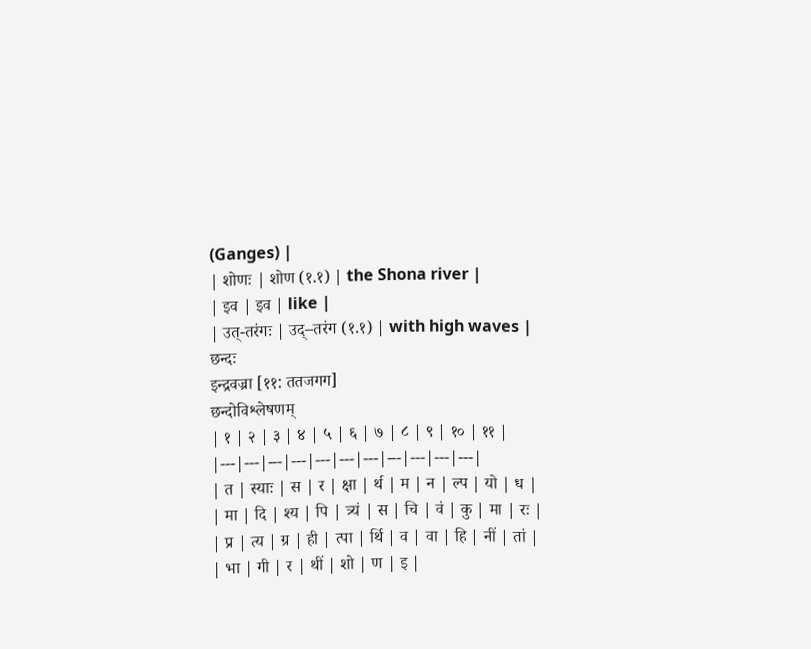(Ganges) |
| शोणः | शोण (१.१) | the Shona river |
| इव | इव | like |
| उत्-तरंगः | उद्–तरंग (१.१) | with high waves |
छन्दः
इन्द्रवज्रा [११: ततजगग]
छन्दोविश्लेषणम्
| १ | २ | ३ | ४ | ५ | ६ | ७ | ८ | ९ | १० | ११ |
|---|---|---|---|---|---|---|---|---|---|---|
| त | स्याः | स | र | क्षा | र्थ | म | न | ल्प | यो | ध |
| मा | दि | श्य | पि | त्र्यं | स | चि | वं | कु | मा | रः |
| प्र | त्य | ग्र | ही | त्पा | र्थि | व | वा | हि | नीं | तां |
| भा | गी | र | थीं | शो | ण | इ |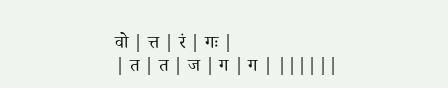वो | त्त | रं | गः |
| त | त | ज | ग | ग | ||||||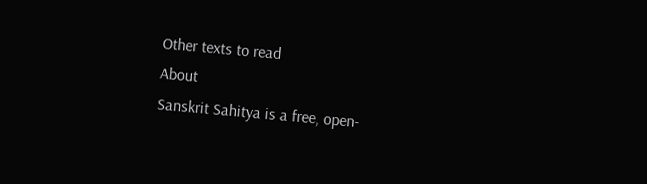Other texts to read
About
Sanskrit Sahitya is a free, open-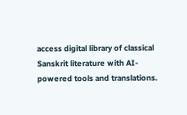access digital library of classical Sanskrit literature with AI-powered tools and translations.